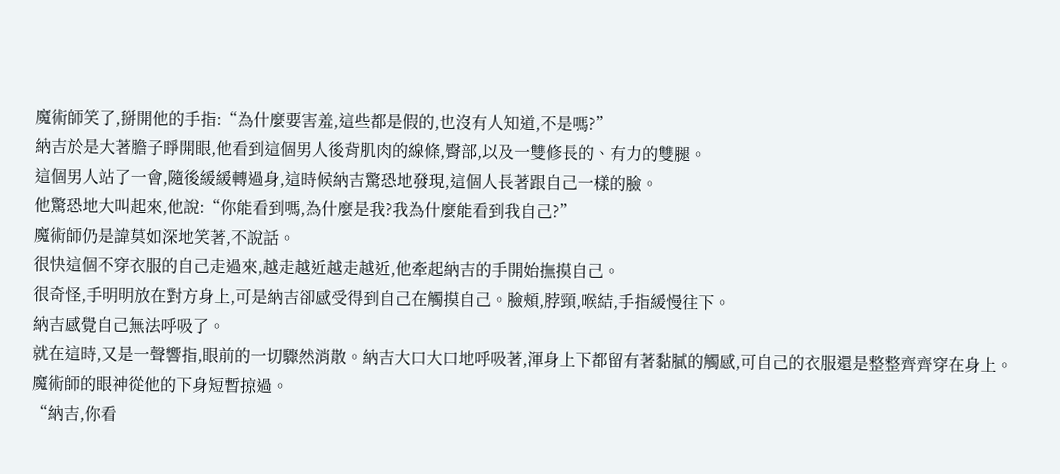魔術師笑了,掰開他的手指:“為什麼要害羞,這些都是假的,也沒有人知道,不是嗎?”
納吉於是大著膽子睜開眼,他看到這個男人後背肌肉的線條,臀部,以及一雙修長的、有力的雙腿。
這個男人站了一會,隨後緩緩轉過身,這時候納吉驚恐地發現,這個人長著跟自己一樣的臉。
他驚恐地大叫起來,他說:“你能看到嗎,為什麼是我?我為什麼能看到我自己?”
魔術師仍是諱莫如深地笑著,不說話。
很快這個不穿衣服的自己走過來,越走越近越走越近,他牽起納吉的手開始撫摸自己。
很奇怪,手明明放在對方身上,可是納吉卻感受得到自己在觸摸自己。臉頰,脖頸,喉結,手指緩慢往下。
納吉感覺自己無法呼吸了。
就在這時,又是一聲響指,眼前的一切驟然消散。納吉大口大口地呼吸著,渾身上下都留有著黏膩的觸感,可自己的衣服還是整整齊齊穿在身上。
魔術師的眼神從他的下身短暫掠過。
“納吉,你看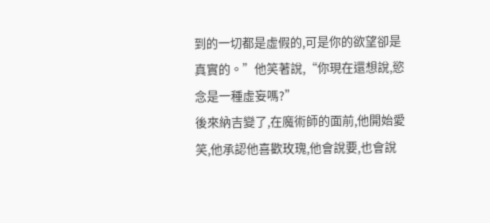到的一切都是虛假的,可是你的欲望卻是真實的。”他笑著說,“你現在還想說,慾念是一種虛妄嗎?”
後來納吉變了,在魔術師的面前,他開始愛笑,他承認他喜歡玫瑰,他會說要,也會說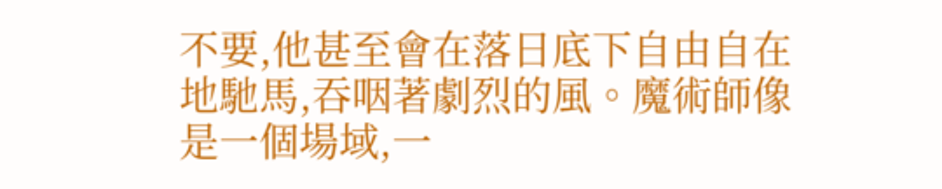不要,他甚至會在落日底下自由自在地馳馬,吞咽著劇烈的風。魔術師像是一個場域,一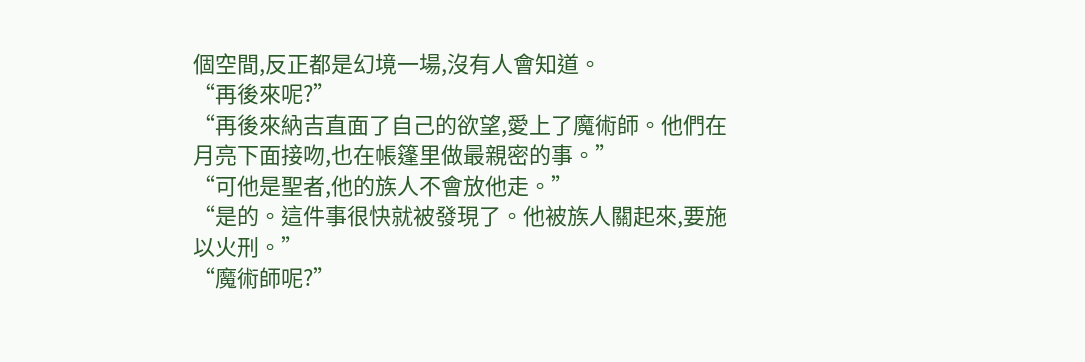個空間,反正都是幻境一場,沒有人會知道。
“再後來呢?”
“再後來納吉直面了自己的欲望,愛上了魔術師。他們在月亮下面接吻,也在帳篷里做最親密的事。”
“可他是聖者,他的族人不會放他走。”
“是的。這件事很快就被發現了。他被族人關起來,要施以火刑。”
“魔術師呢?”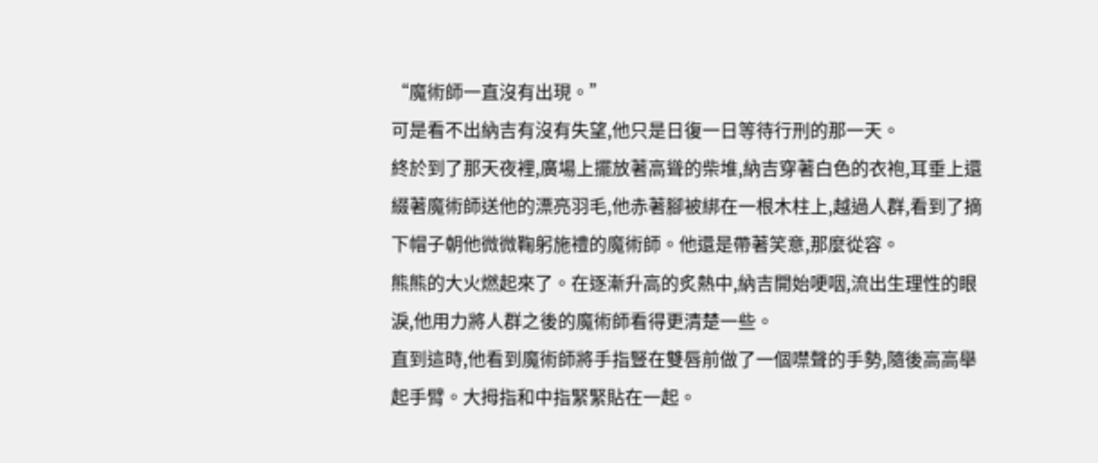“魔術師一直沒有出現。”
可是看不出納吉有沒有失望,他只是日復一日等待行刑的那一天。
終於到了那天夜裡,廣場上擺放著高聳的柴堆,納吉穿著白色的衣袍,耳垂上還綴著魔術師送他的漂亮羽毛,他赤著腳被綁在一根木柱上,越過人群,看到了摘下帽子朝他微微鞠躬施禮的魔術師。他還是帶著笑意,那麼從容。
熊熊的大火燃起來了。在逐漸升高的炙熱中,納吉開始哽咽,流出生理性的眼淚,他用力將人群之後的魔術師看得更清楚一些。
直到這時,他看到魔術師將手指豎在雙唇前做了一個噤聲的手勢,隨後高高舉起手臂。大拇指和中指緊緊貼在一起。